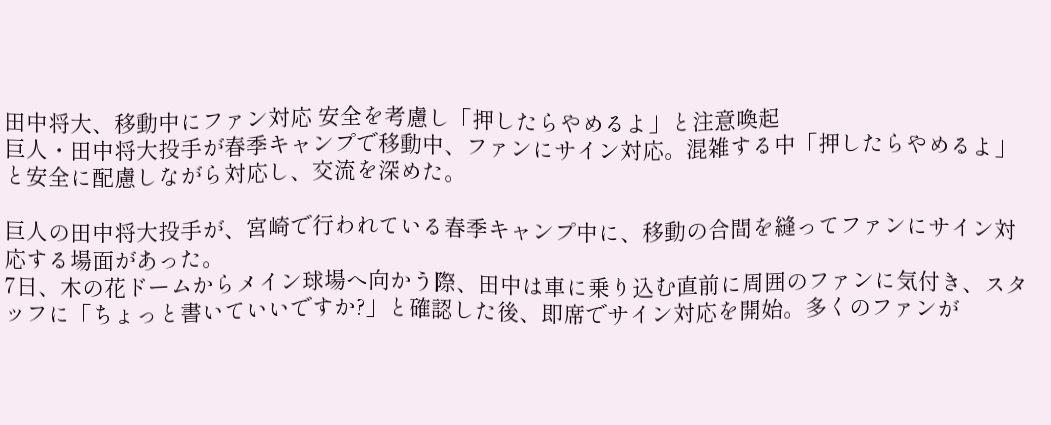田中将大、移動中にファン対応 安全を考慮し「押したらやめるよ」と注意喚起
巨人・田中将大投手が春季キャンプで移動中、ファンにサイン対応。混雑する中「押したらやめるよ」と安全に配慮しながら対応し、交流を深めた。

巨人の田中将大投手が、宮崎で行われている春季キャンプ中に、移動の合間を縫ってファンにサイン対応する場面があった。
7日、木の花ドームからメイン球場へ向かう際、田中は車に乗り込む直前に周囲のファンに気付き、スタッフに「ちょっと書いていいですか?」と確認した後、即席でサイン対応を開始。多くのファンが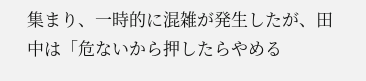集まり、一時的に混雑が発生したが、田中は「危ないから押したらやめる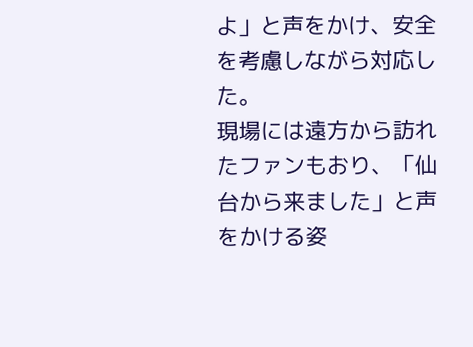よ」と声をかけ、安全を考慮しながら対応した。
現場には遠方から訪れたファンもおり、「仙台から来ました」と声をかける姿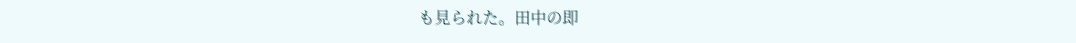も見られた。田中の即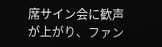席サイン会に歓声が上がり、ファン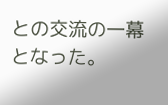との交流の一幕となった。